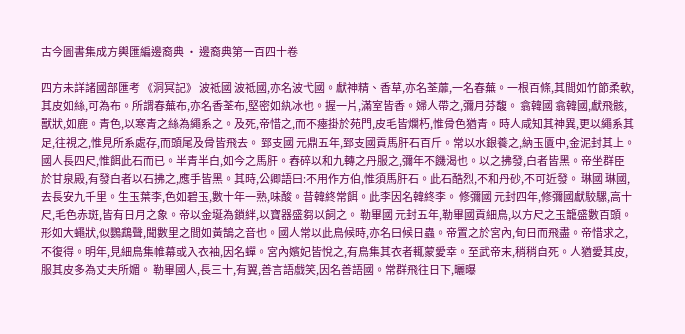古今圖書集成方輿匯編邊裔典 · 邊裔典第一百四十卷

四方未詳諸國部匯考 《洞冥記》 波祗國 波祗國,亦名波弋國。獻神精、香草,亦名荃蘼,一名春蕪。一根百條,其間如竹節柔軟,其皮如絲,可為布。所謂春蕪布,亦名香荃布,堅密如紈冰也。握一片,滿室皆香。婦人帶之,彌月芬馥。 翕韓國 翕韓國,獻飛骸,獸狀,如鹿。青色,以寒青之絲為繩系之。及死,帝惜之,而不瘞掛於苑門,皮毛皆爛朽,惟骨色猶青。時人咸知其神異,更以繩系其足,往視之,惟見所系處存,而頭尾及骨皆飛去。 郅支國 元鼎五年,郅支國貢馬肝石百斤。常以水銀養之,納玉匱中,金泥封其上。國人長四尺,惟餌此石而已。半青半白,如今之馬肝。舂碎以和九轉之丹服之,彌年不饑渴也。以之拂發,白者皆黑。帝坐群臣於甘泉殿,有發白者以石拂之,應手皆黑。其時,公卿語曰:不用作方伯,惟須馬肝石。此石酷烈,不和丹砂,不可近發。 琳國 琳國,去長安九千里。生玉葉李,色如碧玉,數十年一熟,味酸。昔韓終常餌。此李因名韓終李。 修彌國 元封四年,修彌國獻駮騾,高十尺,毛色赤斑,皆有日月之象。帝以金埏為鎖絆,以寶器盛芻以飼之。 勒畢國 元封五年,勒畢國貢細鳥,以方尺之玉籠盛數百頭。形如大蠅狀,似鸚鵡聲,聞數里之間如黃鵠之音也。國人常以此鳥候時,亦名曰候日蟲。帝置之於宮內,旬日而飛盡。帝惜求之,不復得。明年,見細鳥集帷幕或入衣袖,因名蟬。宮內嬪妃皆悅之,有鳥集其衣者輒蒙愛幸。至武帝末,稍稍自死。人猶愛其皮,服其皮多為丈夫所媚。 勒畢國人,長三十,有翼,善言語戲笑,因名善語國。常群飛往日下,曬曝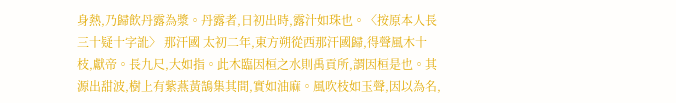身熱,乃歸飲丹露為漿。丹露者,日初出時,露汁如珠也。〈按原本人長三十疑十字訛〉 那汗國 太初二年,東方朔從西那汗國歸,得聲風木十枝,獻帝。長九尺,大如指。此木臨因桓之水則禹貢所,謂因桓是也。其源出甜波,樹上有紫燕黃鵠集其間,實如油麻。風吹枝如玉聲,因以為名,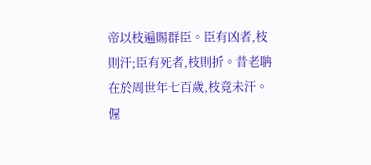帝以枝遍賜群臣。臣有凶者,枝則汗;臣有死者,枝則折。昔老聃在於周世年七百歲,枝竟未汗。偓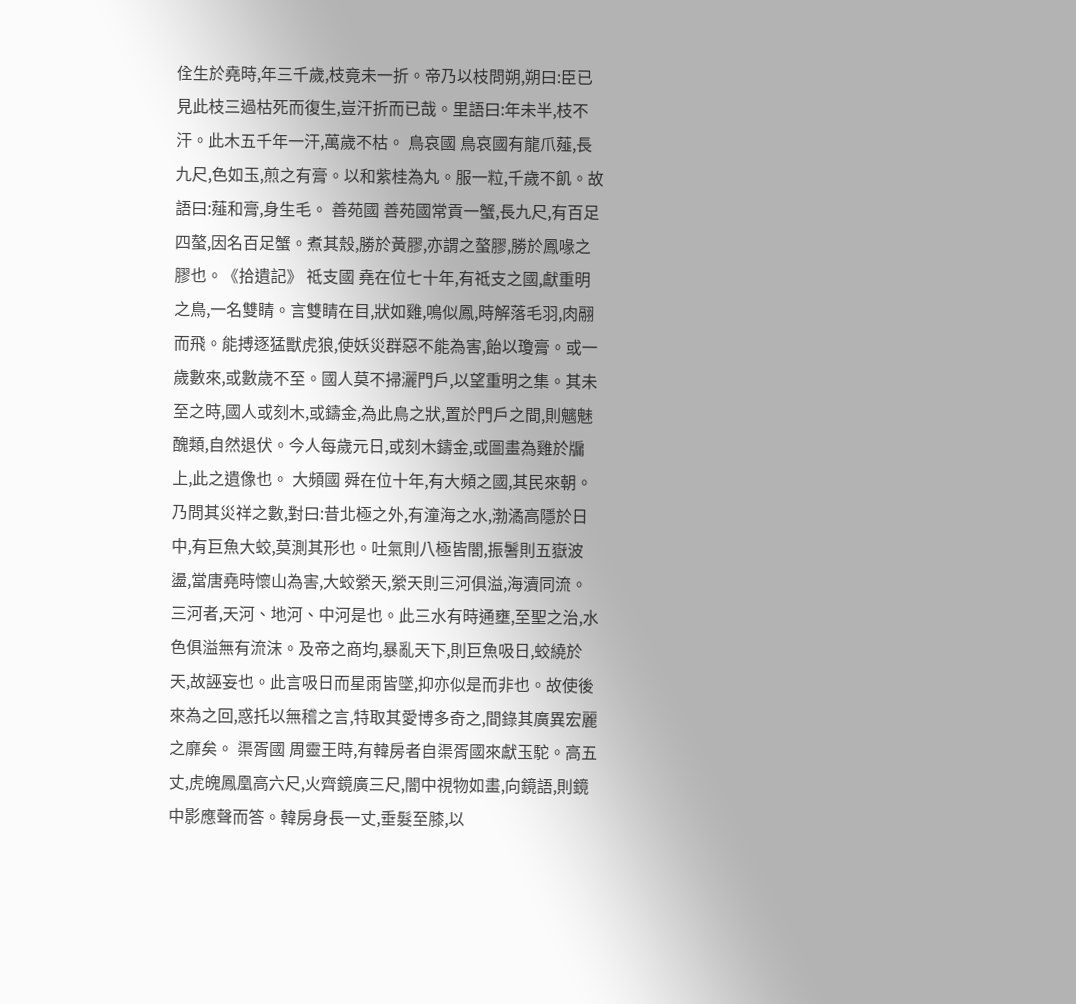佺生於堯時,年三千歲,枝竟未一折。帝乃以枝問朔,朔曰:臣已見此枝三過枯死而復生,豈汗折而已哉。里語曰:年未半,枝不汗。此木五千年一汗,萬歲不枯。 鳥哀國 鳥哀國有龍爪薤,長九尺,色如玉,煎之有膏。以和紫桂為丸。服一粒,千歲不飢。故語曰:薤和膏,身生毛。 善苑國 善苑國常貢一蟹,長九尺,有百足四螯,因名百足蟹。煮其殼,勝於黃膠,亦謂之螯膠,勝於鳳喙之膠也。《拾遺記》 祗支國 堯在位七十年,有祗支之國,獻重明之鳥,一名雙睛。言雙睛在目,狀如雞,鳴似鳳,時解落毛羽,肉翮而飛。能搏逐猛獸虎狼,使妖災群惡不能為害,飴以瓊膏。或一歲數來,或數歲不至。國人莫不掃灑門戶,以望重明之集。其未至之時,國人或刻木,或鑄金,為此鳥之狀,置於門戶之間,則魑魅醜類,自然退伏。今人每歲元日,或刻木鑄金,或圖畫為雞於牖上,此之遺像也。 大頻國 舜在位十年,有大頻之國,其民來朝。乃問其災祥之數,對曰:昔北極之外,有潼海之水,渤潏高隱於日中,有巨魚大蛟,莫測其形也。吐氣則八極皆闇,振鬐則五嶽波盪,當唐堯時懷山為害,大蛟縈天,縈天則三河俱溢,海瀆同流。三河者,天河、地河、中河是也。此三水有時通壅,至聖之治,水色俱溢無有流沫。及帝之商均,暴亂天下,則巨魚吸日,蛟繞於天,故誣妄也。此言吸日而星雨皆墜,抑亦似是而非也。故使後來為之回,惑托以無稽之言,特取其愛博多奇之,間錄其廣異宏麗之靡矣。 渠胥國 周靈王時,有韓房者自渠胥國來獻玉駝。高五丈,虎魄鳳凰高六尺,火齊鏡廣三尺,闇中視物如畫,向鏡語,則鏡中影應聲而答。韓房身長一丈,垂髮至膝,以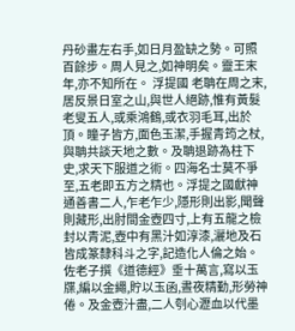丹砂畫左右手,如日月盈缺之勢。可照百餘步。周人見之,如神明矣。靈王末年,亦不知所在。 浮提國 老聃在周之末,居反景日室之山,與世人絕跡,惟有黃髮老叟五人,或乘鴻鶴,或衣羽毛耳,出於頂。瞳子皆方,面色玉潔,手握青筠之杖,與聃共談天地之數。及聃退跡為柱下史,求天下服道之術。四海名士莫不爭至,五老即五方之精也。浮提之國獻神通善書二人,乍老乍少,隱形則出影,聞聲則藏形,出肘間金壺四寸,上有五龍之檢封以青泥,壺中有黑汁如淳漆,灑地及石皆成篆隸科斗之字,記造化人倫之始。佐老子撰《道德經》垂十萬言,寫以玉牒,編以金繩,貯以玉函,晝夜精勤,形勞神倦。及金壺汁盡,二人刳心瀝血以代墨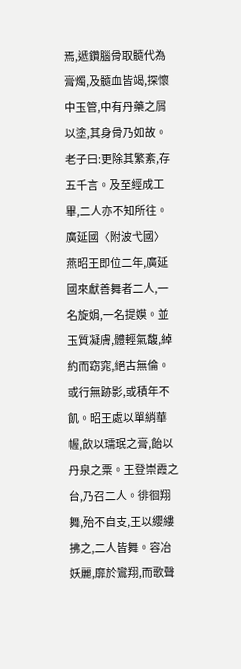焉,遞鑽腦骨取髓代為膏燭,及髓血皆竭,探懷中玉管,中有丹藥之屑以塗,其身骨乃如故。老子曰:更除其繁紊,存五千言。及至經成工畢,二人亦不知所往。 廣延國〈附波弋國〉 燕昭王即位二年,廣延國來獻善舞者二人,一名旋娟,一名提嫫。並玉質凝膚,體輕氣馥,綽約而窈窕,絕古無倫。或行無跡影,或積年不飢。昭王處以單綃華幄,飲以瓀珉之膏,飴以丹泉之粟。王登崇霞之台,乃召二人。徘徊翔舞,殆不自支,王以纓縷拂之,二人皆舞。容冶妖麗,靡於鸞翔,而歌聲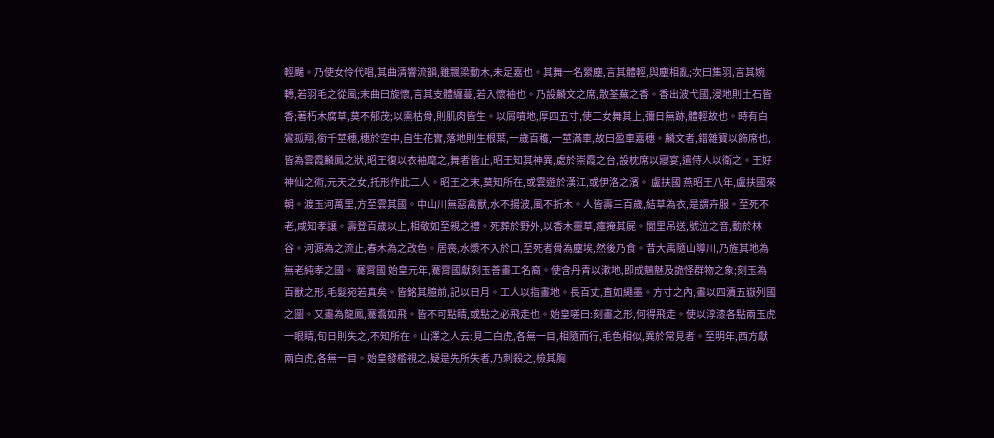輕颺。乃使女伶代唱,其曲清響流韻,雖飄梁動木,未足嘉也。其舞一名縈塵,言其體輕,與塵相亂;次曰集羽,言其婉轉,若羽毛之從風;末曲曰旋懷,言其支體纏蔓,若入懷袖也。乃設麟文之席,散荃蕪之香。香出波弋國,浸地則土石皆香;著朽木腐草,莫不郁茂;以熏枯骨,則肌肉皆生。以屑噴地,厚四五寸,使二女舞其上,彌日無跡,體輕故也。時有白鸞孤翔,銜千莖穗,穗於空中,自生花實,落地則生根葉,一歲百穫,一莖滿車,故曰盈車嘉穗。麟文者,錯雜寶以飾席也,皆為雲霞麟鳳之狀,昭王復以衣袖麾之,舞者皆止,昭王知其神異,處於崇霞之台,設枕席以寢宴,遣侍人以衛之。王好神仙之術,元天之女,托形作此二人。昭王之末,莫知所在,或雲遊於漢江,或伊洛之濱。 盧扶國 燕昭王八年,盧扶國來朝。渡玉河萬里,方至雲其國。中山川無惡禽獸,水不揚波,風不折木。人皆壽三百歲,結草為衣,是謂卉服。至死不老,咸知孝讓。壽登百歲以上,相敬如至親之禮。死葬於野外,以香木靈草,瘞掩其屍。閭里吊送,號泣之音,動於林谷。河源為之流止,春木為之改色。居喪,水漿不入於口,至死者骨為塵埃,然後乃食。昔大禹隨山導川,乃旌其地為無老純孝之國。 騫霄國 始皇元年,騫霄國獻刻玉善畫工名裔。使含丹青以漱地,即成魑魅及詭怪群物之象;刻玉為百獸之形,毛髮宛若真矣。皆銘其臆前,記以日月。工人以指畫地。長百丈,直如繩墨。方寸之內,畫以四瀆五嶽列國之圖。又畫為龍鳳,騫翥如飛。皆不可點睛,或點之必飛走也。始皇嗟曰:刻畫之形,何得飛走。使以淳漆各點兩玉虎一眼睛,旬日則失之,不知所在。山澤之人云:見二白虎,各無一目,相隨而行,毛色相似,異於常見者。至明年,西方獻兩白虎,各無一目。始皇發檻視之,疑是先所失者,乃刺殺之,檢其胸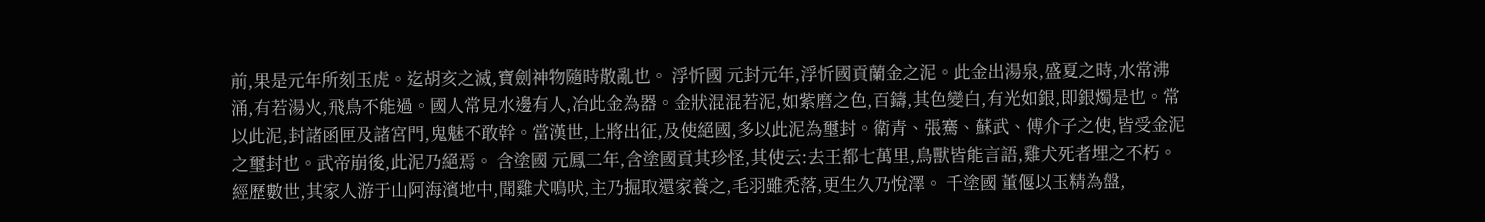前,果是元年所刻玉虎。迄胡亥之滅,寶劍神物隨時散亂也。 浮忻國 元封元年,浮忻國貢蘭金之泥。此金出湯泉,盛夏之時,水常沸涌,有若湯火,飛鳥不能過。國人常見水邊有人,冶此金為器。金狀混混若泥,如紫磨之色,百鑄,其色變白,有光如銀,即銀燭是也。常以此泥,封諸函匣及諸宮門,鬼魅不敢幹。當漢世,上將出征,及使絕國,多以此泥為璽封。衛青、張騫、蘇武、傅介子之使,皆受金泥之璽封也。武帝崩後,此泥乃絕焉。 含塗國 元鳳二年,含塗國貢其珍怪,其使云:去王都七萬里,鳥獸皆能言語,雞犬死者埋之不朽。經歷數世,其家人游于山阿海濱地中,聞雞犬鳴吠,主乃掘取還家養之,毛羽雖禿落,更生久乃悅澤。 千塗國 董偃以玉精為盤,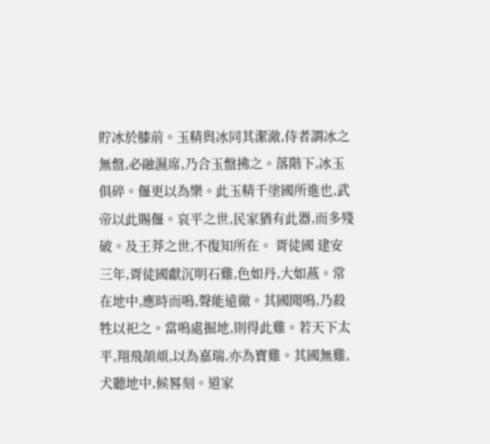貯冰於膝前。玉精與冰同其潔澈,侍者謂冰之無盤,必融濕席,乃合玉盤拂之。落階下,冰玉俱碎。偃更以為樂。此玉精千塗國所進也,武帝以此賜偃。哀平之世,民家猶有此器,而多殘破。及王莽之世,不復知所在。 胥徒國 建安三年,胥徒國獻沉明石雞,色如丹,大如燕。常在地中,應時而鳴,聲能遠徹。其國聞鳴,乃殺牲以祀之。當鳴處掘地,則得此雞。若天下太平,翔飛頡頏,以為嘉瑞,亦為寶雞。其國無雞,犬聽地中,候晷刻。道家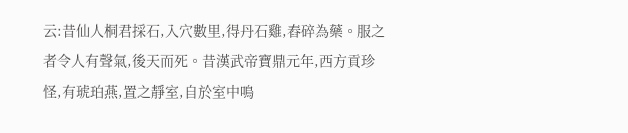云:昔仙人桐君採石,入穴數里,得丹石雞,舂碎為藥。服之者令人有聲氣,後天而死。昔漢武帝寶鼎元年,西方貢珍怪,有琥珀燕,置之靜室,自於室中鳴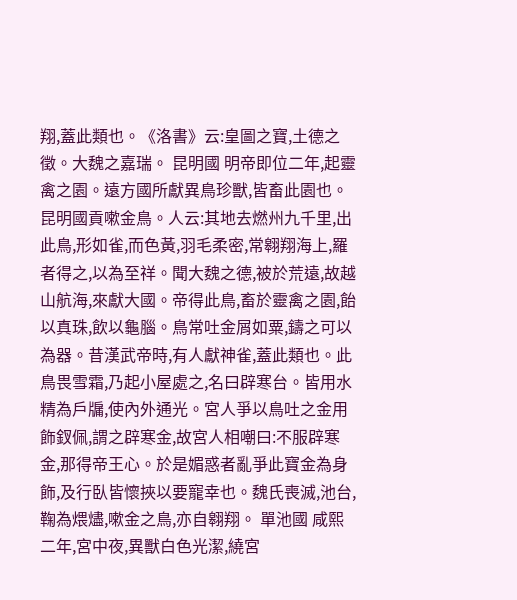翔,蓋此類也。《洛書》云:皇圖之寶,土德之徵。大魏之嘉瑞。 昆明國 明帝即位二年,起靈禽之園。遠方國所獻異鳥珍獸,皆畜此園也。昆明國貢嗽金鳥。人云:其地去燃州九千里,出此鳥,形如雀,而色黃,羽毛柔密,常翱翔海上,羅者得之,以為至祥。聞大魏之德,被於荒遠,故越山航海,來獻大國。帝得此鳥,畜於靈禽之園,飴以真珠,飲以龜腦。鳥常吐金屑如粟,鑄之可以為器。昔漢武帝時,有人獻神雀,蓋此類也。此鳥畏雪霜,乃起小屋處之,名曰辟寒台。皆用水精為戶牖,使內外通光。宮人爭以鳥吐之金用飾釵佩,謂之辟寒金,故宮人相嘲曰:不服辟寒金,那得帝王心。於是媚惑者亂爭此寶金為身飾,及行臥皆懷挾以要寵幸也。魏氏喪滅,池台,鞠為煨燼,嗽金之鳥,亦自翱翔。 單池國 咸熙二年,宮中夜,異獸白色光潔,繞宮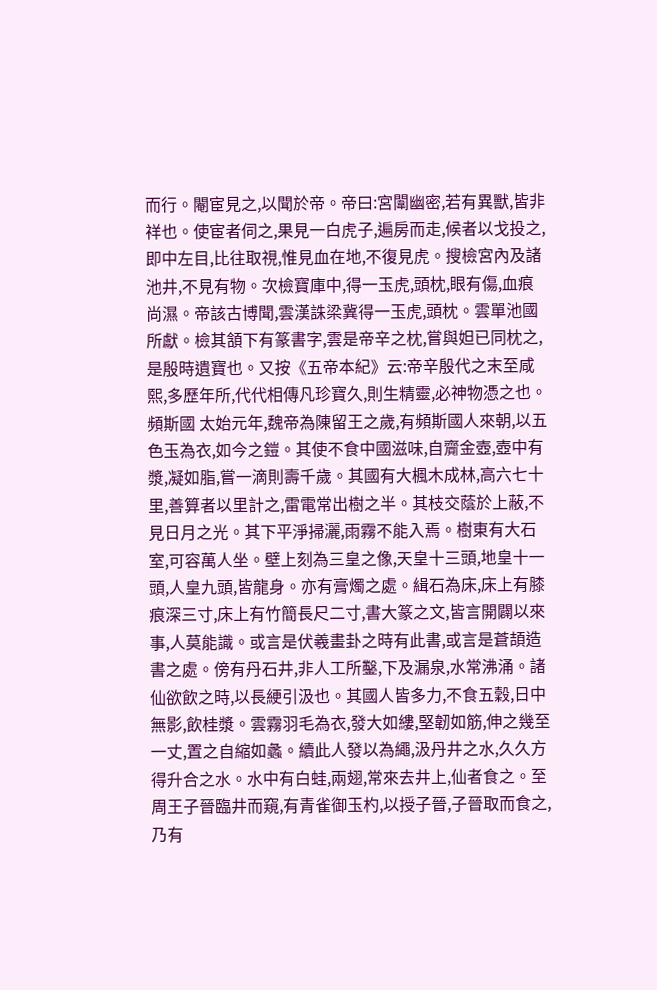而行。閹宦見之,以聞於帝。帝曰:宮闈幽密,若有異獸,皆非祥也。使宦者伺之,果見一白虎子,遍房而走,候者以戈投之,即中左目,比往取視,惟見血在地,不復見虎。搜檢宮內及諸池井,不見有物。次檢寶庫中,得一玉虎,頭枕,眼有傷,血痕尚濕。帝該古博聞,雲漢誅梁冀得一玉虎,頭枕。雲單池國所獻。檢其頷下有篆書字,雲是帝辛之枕,嘗與妲已同枕之,是殷時遺寶也。又按《五帝本紀》云:帝辛殷代之末至咸熙,多歷年所,代代相傳凡珍寶久,則生精靈,必神物憑之也。 頻斯國 太始元年,魏帝為陳留王之歲,有頻斯國人來朝,以五色玉為衣,如今之鎧。其使不食中國滋味,自齎金壺,壺中有漿,凝如脂,嘗一滴則壽千歲。其國有大楓木成林,高六七十里,善算者以里計之,雷電常出樹之半。其枝交蔭於上蔽,不見日月之光。其下平淨掃灑,雨霧不能入焉。樹東有大石室,可容萬人坐。壁上刻為三皇之像,天皇十三頭,地皇十一頭,人皇九頭,皆龍身。亦有膏燭之處。緝石為床,床上有膝痕深三寸,床上有竹簡長尺二寸,書大篆之文,皆言開闢以來事,人莫能識。或言是伏羲畫卦之時有此書,或言是蒼頡造書之處。傍有丹石井,非人工所鑿,下及漏泉,水常沸涌。諸仙欲飲之時,以長綆引汲也。其國人皆多力,不食五穀,日中無影,飲桂漿。雲霧羽毛為衣,發大如縷,堅韌如筋,伸之幾至一丈,置之自縮如蠡。續此人發以為繩,汲丹井之水,久久方得升合之水。水中有白蛙,兩翅,常來去井上,仙者食之。至周王子晉臨井而窺,有青雀御玉杓,以授子晉,子晉取而食之,乃有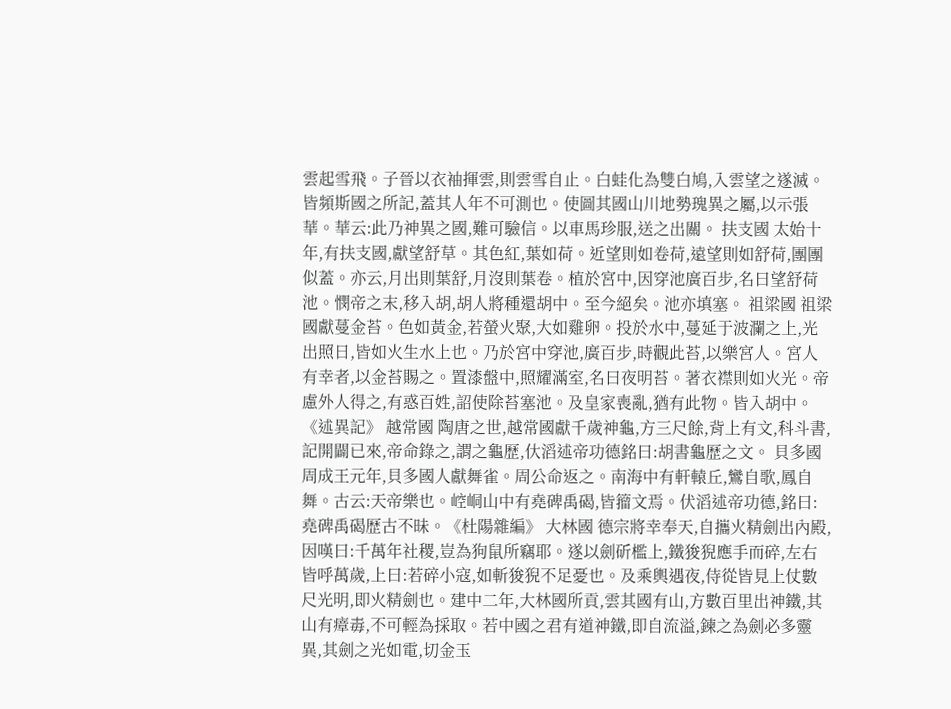雲起雪飛。子晉以衣袖揮雲,則雲雪自止。白蛙化為雙白鳩,入雲望之遂滅。皆頻斯國之所記,蓋其人年不可測也。使圖其國山川地勢瑰異之屬,以示張華。華云:此乃神異之國,難可驗信。以車馬珍服,送之出關。 扶支國 太始十年,有扶支國,獻望舒草。其色紅,葉如荷。近望則如卷荷,遠望則如舒荷,團團似蓋。亦云,月出則葉舒,月沒則葉卷。植於宮中,因穿池廣百步,名曰望舒荷池。憫帝之末,移入胡,胡人將種還胡中。至今絕矣。池亦填塞。 祖梁國 祖梁國獻蔓金苔。色如黃金,若螢火聚,大如雞卵。投於水中,蔓延于波瀾之上,光出照日,皆如火生水上也。乃於宮中穿池,廣百步,時觀此苔,以樂宮人。宮人有幸者,以金苔賜之。置漆盤中,照耀滿室,名曰夜明苔。著衣襟則如火光。帝慮外人得之,有惑百姓,詔使除苔塞池。及皇家喪亂,猶有此物。皆入胡中。 《述異記》 越常國 陶唐之世,越常國獻千歲神龜,方三尺餘,背上有文,科斗書,記開闢已來,帝命錄之,謂之龜歷,㐲滔述帝功德銘曰:胡書龜歷之文。 貝多國 周成王元年,貝多國人獻舞雀。周公命返之。南海中有軒轅丘,鸞自歌,鳳自舞。古云:天帝樂也。崆峒山中有堯碑禹碣,皆籀文焉。伏滔述帝功德,銘曰:堯碑禹碣歷古不昧。《杜陽雜編》 大林國 德宗將幸奉天,自攜火精劍出內殿,因嘆曰:千萬年社稷,豈為狗鼠所竊耶。遂以劍斫檻上,鐵狻猊應手而碎,左右皆呼萬歲,上曰:若碎小寇,如斬狻猊不足憂也。及乘輿遇夜,侍從皆見上仗數尺光明,即火精劍也。建中二年,大林國所貢,雲其國有山,方數百里出神鐵,其山有瘴毒,不可輕為採取。若中國之君有道神鐵,即自流溢,鍊之為劍必多靈異,其劍之光如電,切金玉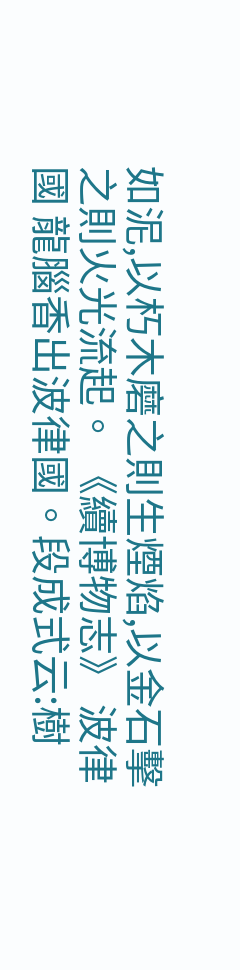如泥,以朽木磨之則生煙焰,以金石擊之則火光流起。 《續博物志》 波律國 龍腦香出波律國。段成式云:樹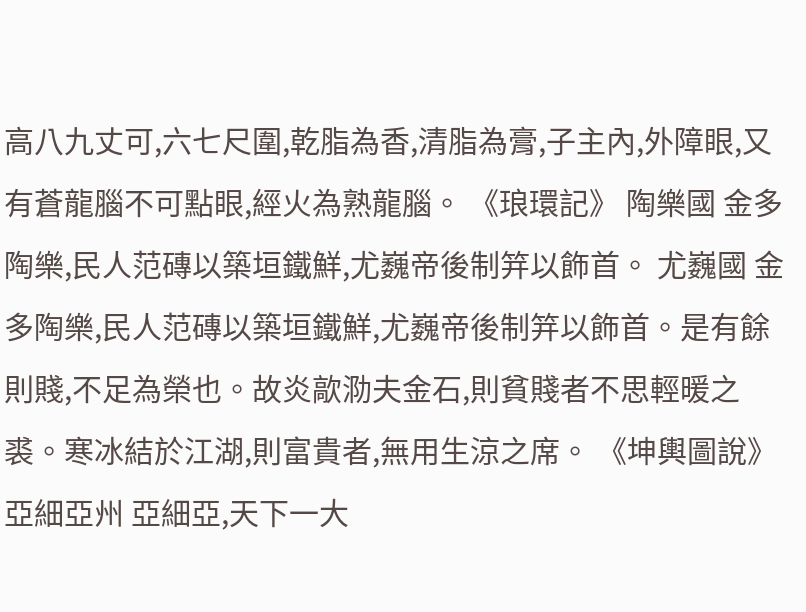高八九丈可,六七尺圍,乾脂為香,清脂為膏,子主內,外障眼,又有蒼龍腦不可點眼,經火為熟龍腦。 《琅環記》 陶樂國 金多陶樂,民人范磚以築垣鐵鮮,尤巍帝後制笄以飾首。 尤巍國 金多陶樂,民人范磚以築垣鐵鮮,尤巍帝後制笄以飾首。是有餘則賤,不足為榮也。故炎歊泐夫金石,則貧賤者不思輕暖之裘。寒冰結於江湖,則富貴者,無用生涼之席。 《坤輿圖說》 亞細亞州 亞細亞,天下一大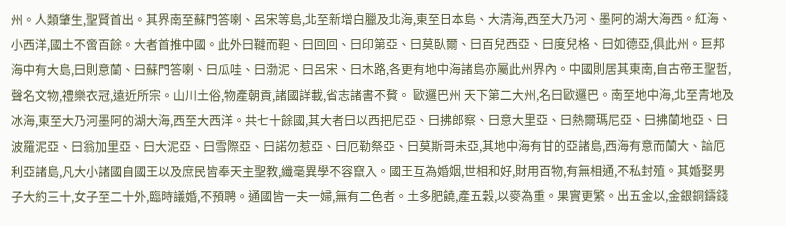州。人類肇生,聖賢首出。其界南至蘇門答喇、呂宋等島,北至新增白臘及北海,東至日本島、大清海,西至大乃河、墨阿的湖大海西。紅海、小西洋,國土不啻百餘。大者首推中國。此外曰韃而靼、曰回回、曰印第亞、曰莫臥爾、曰百兒西亞、曰度兒格、曰如德亞,俱此州。巨邦海中有大島,曰則意蘭、曰蘇門答喇、曰瓜哇、曰渤泥、曰呂宋、曰木路,各更有地中海諸島亦屬此州界內。中國則居其東南,自古帝王聖哲,聲名文物,禮樂衣冠,遠近所宗。山川土俗,物產朝貢,諸國詳載,省志諸書不贅。 歐邏巴州 天下第二大州,名曰歐邏巴。南至地中海,北至青地及冰海,東至大乃河墨阿的湖大海,西至大西洋。共七十餘國,其大者曰以西把尼亞、曰拂郎察、曰意大里亞、曰熱爾瑪尼亞、曰拂蘭地亞、曰波羅泥亞、曰翁加里亞、曰大泥亞、曰雪際亞、曰諾勿惹亞、曰厄勒祭亞、曰莫斯哥未亞,其地中海有甘的亞諸島,西海有意而蘭大、諳厄利亞諸島,凡大小諸國自國王以及庶民皆奉天主聖教,纖毫異學不容竄入。國王互為婚姻,世相和好,財用百物,有無相通,不私封殖。其婚娶男子大約三十,女子至二十外,臨時議婚,不預聘。通國皆一夫一婦,無有二色者。土多肥饒,產五穀,以麥為重。果實更繁。出五金以,金銀銅鑄錢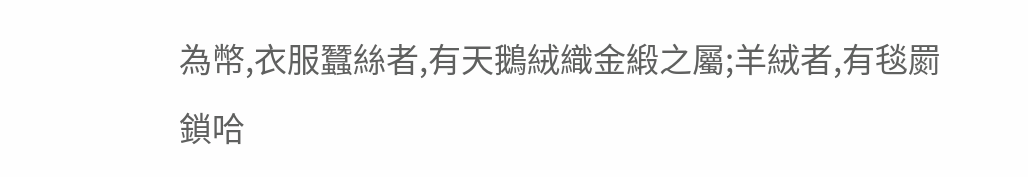為幣,衣服蠶絲者,有天鵝絨織金緞之屬;羊絨者,有毯罽鎖哈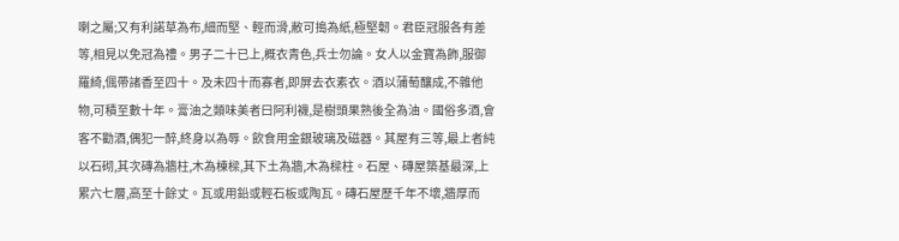喇之屬;又有利諾草為布,細而堅、輕而滑,敝可搗為紙,極堅韌。君臣冠服各有差等,相見以免冠為禮。男子二十已上,概衣青色,兵士勿論。女人以金寶為飾,服御羅綺,偑帶諸香至四十。及未四十而寡者,即屏去衣素衣。酒以蒲萄釀成,不雜他物,可積至數十年。膏油之類味美者曰阿利襪,是樹頭果熟後全為油。國俗多酒,會客不勸酒,偶犯一醉,終身以為辱。飲食用金銀玻璃及磁器。其屋有三等,最上者純以石砌,其次磚為牆柱,木為棟樑,其下土為牆,木為樑柱。石屋、磚屋築基最深,上累六七層,高至十餘丈。瓦或用鉛或輕石板或陶瓦。磚石屋歷千年不壞,牆厚而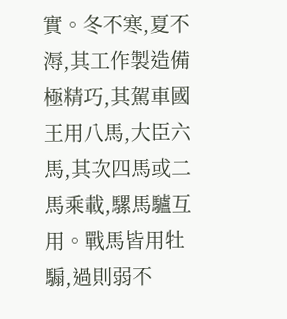實。冬不寒,夏不溽,其工作製造備極精巧,其駕車國王用八馬,大臣六馬,其次四馬或二馬乘載,騾馬驢互用。戰馬皆用牡騸,過則弱不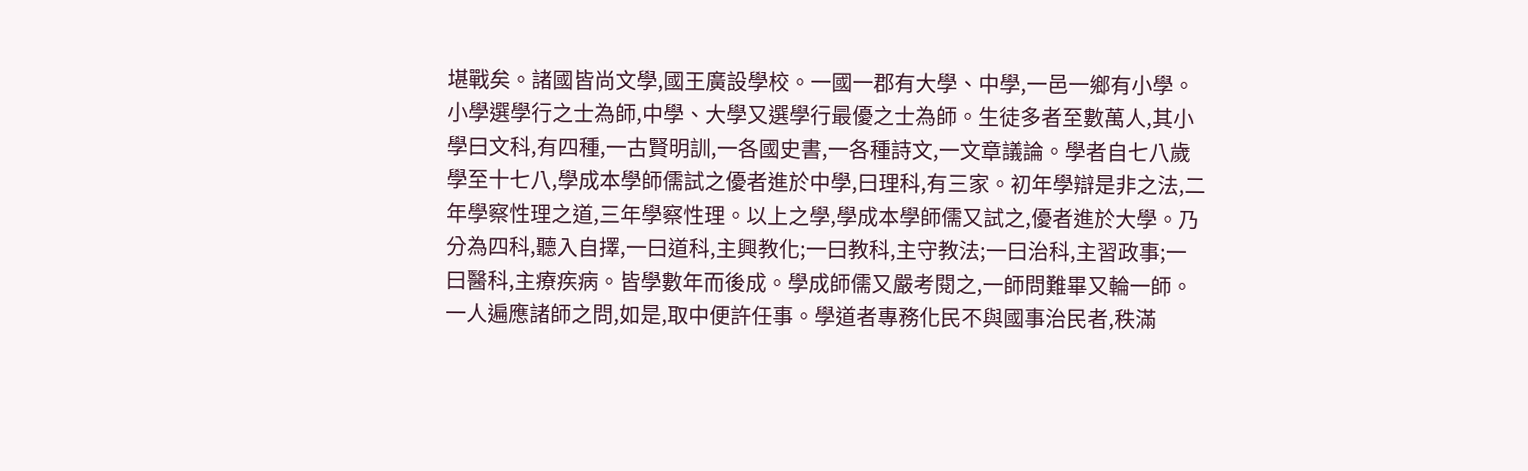堪戰矣。諸國皆尚文學,國王廣設學校。一國一郡有大學、中學,一邑一鄉有小學。小學選學行之士為師,中學、大學又選學行最優之士為師。生徒多者至數萬人,其小學曰文科,有四種,一古賢明訓,一各國史書,一各種詩文,一文章議論。學者自七八歲學至十七八,學成本學師儒試之優者進於中學,曰理科,有三家。初年學辯是非之法,二年學察性理之道,三年學察性理。以上之學,學成本學師儒又試之,優者進於大學。乃分為四科,聽入自擇,一曰道科,主興教化;一曰教科,主守教法;一曰治科,主習政事;一曰醫科,主療疾病。皆學數年而後成。學成師儒又嚴考閱之,一師問難畢又輪一師。一人遍應諸師之問,如是,取中便許任事。學道者專務化民不與國事治民者,秩滿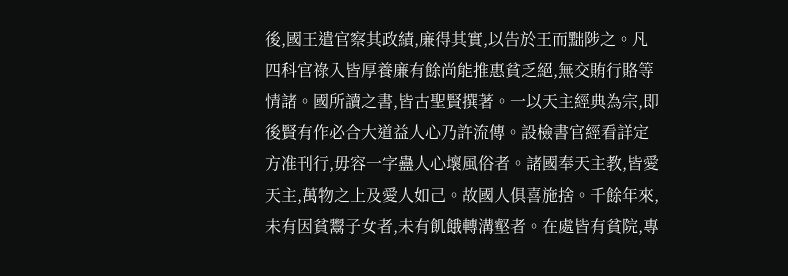後,國王遣官察其政績,廉得其實,以告於王而黜陟之。凡四科官祿入皆厚養廉有餘尚能推惠貧乏絕,無交賄行賂等情諸。國所讀之書,皆古聖賢撰著。一以天主經典為宗,即後賢有作必合大道益人心乃許流傳。設檢書官經看詳定方准刊行,毋容一字蠱人心壞風俗者。諸國奉天主教,皆愛天主,萬物之上及愛人如己。故國人俱喜施捨。千餘年來,未有因貧鬻子女者,未有飢餓轉溝壑者。在處皆有貧院,專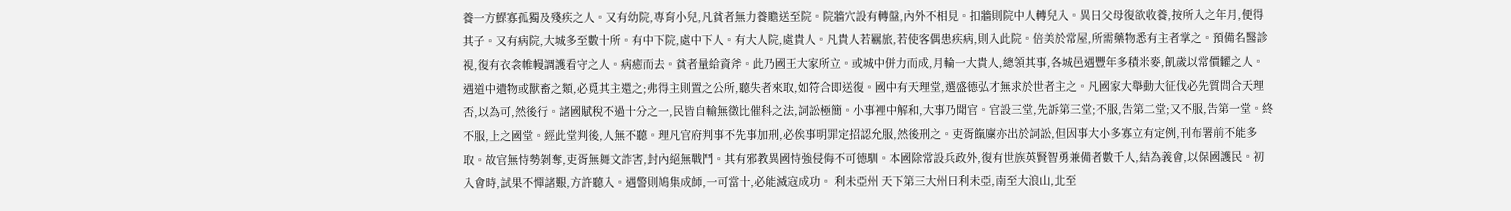養一方鰥寡孤獨及殘疾之人。又有幼院,專育小兒,凡貧者無力養贍送至院。院牆穴設有轉盤,內外不相見。扣牆則院中人轉兒入。異日父母復欲收養,按所入之年月,便得其子。又有病院,大城多至數十所。有中下院,處中下人。有大人院,處貴人。凡貴人若羈旅,若使客偶患疾病,則入此院。倍美於常屋,所需藥物悉有主者掌之。預備名醫診視,復有衣衾帷幔調護看守之人。病癒而去。貧者量給資斧。此乃國王大家所立。或城中併力而成,月輪一大貴人,總領其事,各城邑遇豐年多積米麥,飢歲以常價糶之人。遇道中遺物或獸畜之類,必覓其主還之;弗得主則置之公所,聽失者來取,如符合即送復。國中有天理堂,選盛德弘才無求於世者主之。凡國家大舉動大征伐必先質問合天理否,以為可,然後行。諸國賦稅不過十分之一,民皆自輸無徵比催科之法,詞訟極簡。小事裡中解和,大事乃聞官。官設三堂,先訴第三堂;不服,告第二堂;又不服,告第一堂。終不服,上之國堂。經此堂判後,人無不聽。理凡官府判事不先事加刑,必俟事明罪定招認允服,然後刑之。吏胥餼廩亦出於詞訟,但因事大小多寡立有定例,刊布署前不能多取。故官無恃勢剝奪,吏胥無舞文詐害,封內絕無戰鬥。其有邪教異國恃強侵侮不可德馴。本國除常設兵政外,復有世族英賢智勇兼備者數千人,結為義會,以保國護民。初入會時,試果不憚諸艱,方許聽入。遇警則鳩集成師,一可當十,必能滅寇成功。 利未亞州 天下第三大州曰利未亞,南至大浪山,北至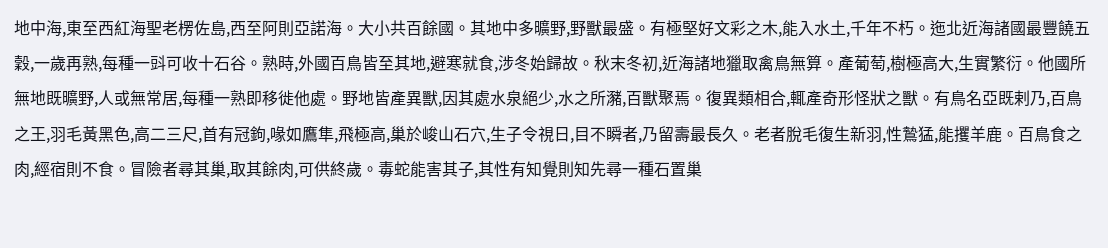地中海,東至西紅海聖老楞佐島,西至阿則亞諾海。大小共百餘國。其地中多曠野,野獸最盛。有極堅好文彩之木,能入水土,千年不朽。迤北近海諸國最豐饒五穀,一歲再熟,每種一㪷可收十石谷。熟時,外國百鳥皆至其地,避寒就食,涉冬始歸故。秋末冬初,近海諸地獵取禽鳥無算。產葡萄,樹極高大,生實繁衍。他國所無地既曠野,人或無常居,每種一熟即移徙他處。野地皆產異獸,因其處水泉絕少,水之所瀦,百獸聚焉。復異類相合,輒產奇形怪狀之獸。有鳥名亞既剌乃,百鳥之王,羽毛黃黑色,高二三尺,首有冠鉤,喙如鷹隼,飛極高,巢於峻山石穴,生子令視日,目不瞬者,乃留壽最長久。老者脫毛復生新羽,性鷙猛,能攫羊鹿。百鳥食之肉,經宿則不食。冒險者尋其巢,取其餘肉,可供終歲。毒蛇能害其子,其性有知覺則知先尋一種石置巢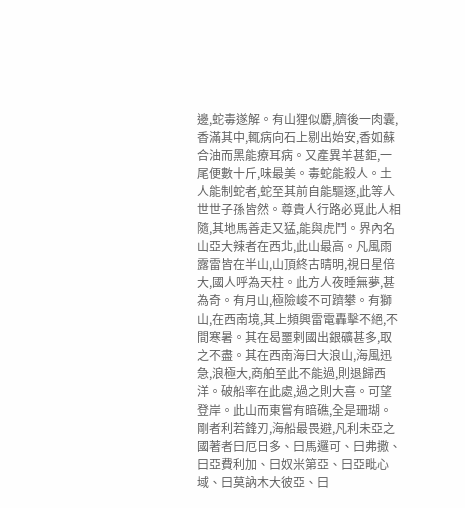邊,蛇毒遂解。有山狸似麝,臍後一肉囊,香滿其中,輒病向石上剔出始安,香如蘇合油而黑能療耳病。又產異羊甚鉅,一尾便數十斤,味最美。毒蛇能殺人。土人能制蛇者,蛇至其前自能驅逐,此等人世世子孫皆然。尊貴人行路必覓此人相隨,其地馬善走又猛,能與虎鬥。界內名山亞大辣者在西北,此山最高。凡風雨露雷皆在半山,山頂終古晴明,視日星倍大,國人呼為天柱。此方人夜睡無夢,甚為奇。有月山,極險峻不可躋攀。有獅山,在西南境,其上頻興雷電轟擊不絕,不間寒暑。其在曷噩剌國出銀礦甚多,取之不盡。其在西南海曰大浪山,海風迅急,浪極大,商舶至此不能過,則退歸西洋。破船率在此處,過之則大喜。可望登岸。此山而東嘗有暗礁,全是珊瑚。剛者利若鋒刃,海船最畏避,凡利未亞之國著者曰厄日多、曰馬邏可、曰弗撒、曰亞費利加、曰奴米第亞、曰亞毗心域、曰莫訥木大彼亞、曰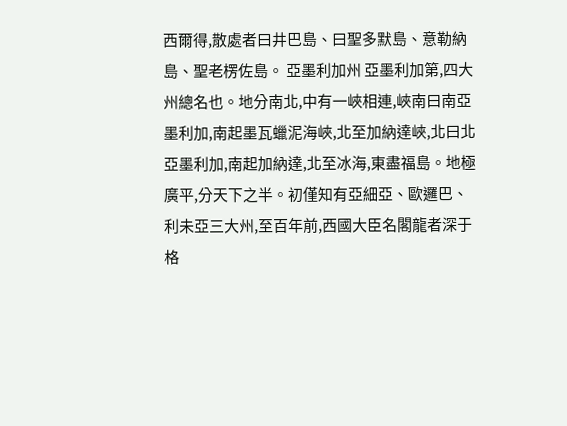西爾得,散處者曰井巴島、曰聖多默島、意勒納島、聖老楞佐島。 亞墨利加州 亞墨利加第,四大州總名也。地分南北,中有一峽相連,峽南曰南亞墨利加,南起墨瓦蠟泥海峽,北至加納達峽,北曰北亞墨利加,南起加納達,北至冰海,東盡福島。地極廣平,分天下之半。初僅知有亞細亞、歐邏巴、利未亞三大州,至百年前,西國大臣名閣龍者深于格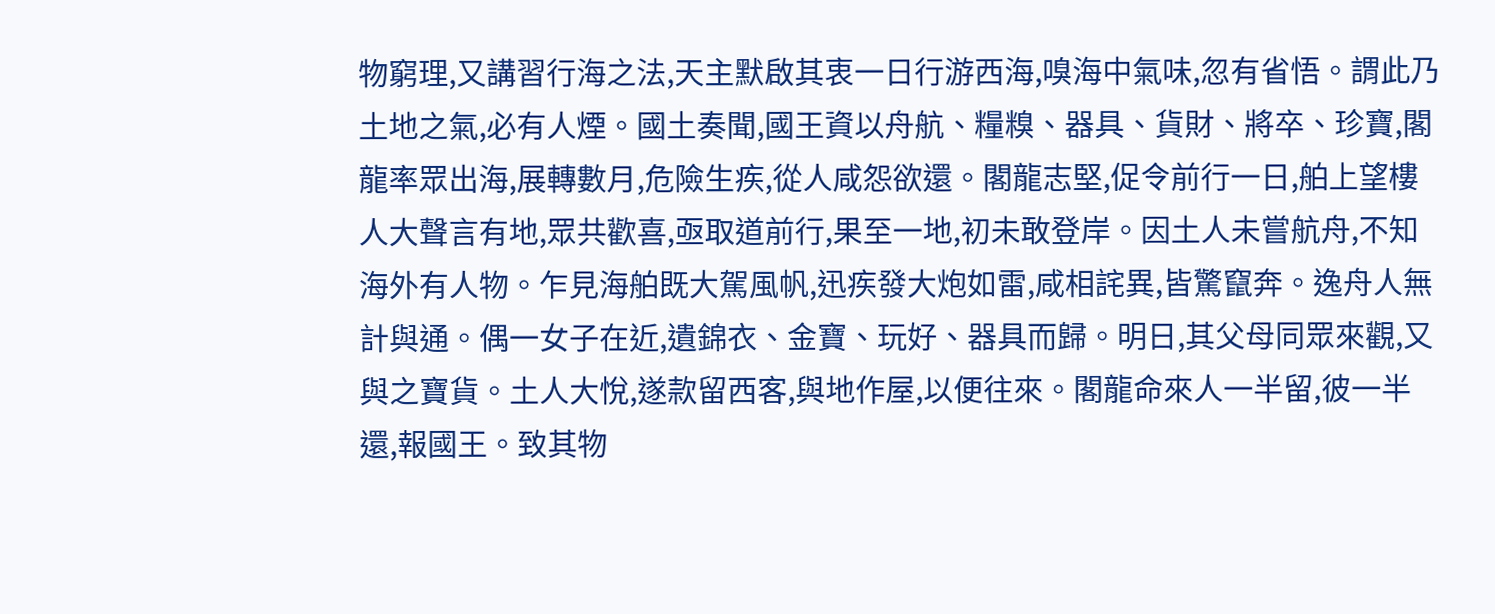物窮理,又講習行海之法,天主默啟其衷一日行游西海,嗅海中氣味,忽有省悟。謂此乃土地之氣,必有人煙。國土奏聞,國王資以舟航、糧糗、器具、貨財、將卒、珍寶,閣龍率眾出海,展轉數月,危險生疾,從人咸怨欲還。閣龍志堅,促令前行一日,舶上望樓人大聲言有地,眾共歡喜,亟取道前行,果至一地,初未敢登岸。因土人未嘗航舟,不知海外有人物。乍見海舶既大駕風帆,迅疾發大炮如雷,咸相詫異,皆驚竄奔。逸舟人無計與通。偶一女子在近,遺錦衣、金寶、玩好、器具而歸。明日,其父母同眾來觀,又與之寶貨。土人大悅,遂款留西客,與地作屋,以便往來。閣龍命來人一半留,彼一半還,報國王。致其物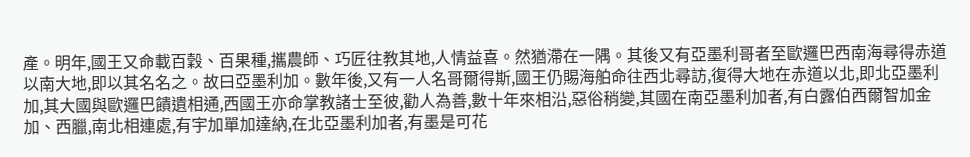產。明年,國王又命載百穀、百果種,攜農師、巧匠往教其地,人情益喜。然猶滯在一隅。其後又有亞墨利哥者至歐邏巴西南海尋得赤道以南大地,即以其名名之。故曰亞墨利加。數年後,又有一人名哥爾得斯,國王仍賜海舶命往西北尋訪,復得大地在赤道以北,即北亞墨利加,其大國與歐邏巴饋遺相通,西國王亦命掌教諸士至彼,勸人為善,數十年來相沿,惡俗稍變,其國在南亞墨利加者,有白露伯西爾智加金加、西臘,南北相連處,有宇加單加達納,在北亞墨利加者,有墨是可花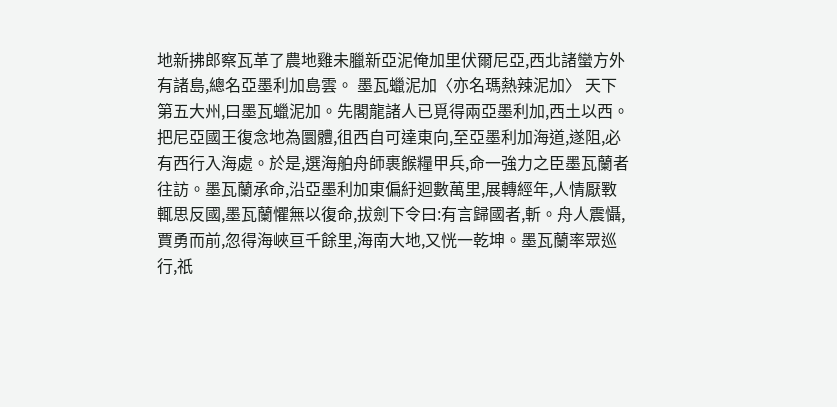地新拂郎察瓦革了農地雞未臘新亞泥俺加里伏爾尼亞,西北諸蠻方外有諸島,總名亞墨利加島雲。 墨瓦蠟泥加〈亦名瑪熱辣泥加〉 天下第五大州,曰墨瓦蠟泥加。先閣龍諸人已覓得兩亞墨利加,西土以西。把尼亞國王復念地為圜體,徂西自可達東向,至亞墨利加海道,遂阻,必有西行入海處。於是,選海舶舟師裹餱糧甲兵,命一強力之臣墨瓦蘭者往訪。墨瓦蘭承命,沿亞墨利加東偏紆迴數萬里,展轉經年,人情厭斁輒思反國,墨瓦蘭懼無以復命,拔劍下令曰:有言歸國者,斬。舟人震懾,賈勇而前,忽得海峽亘千餘里,海南大地,又恍一乾坤。墨瓦蘭率眾巡行,祇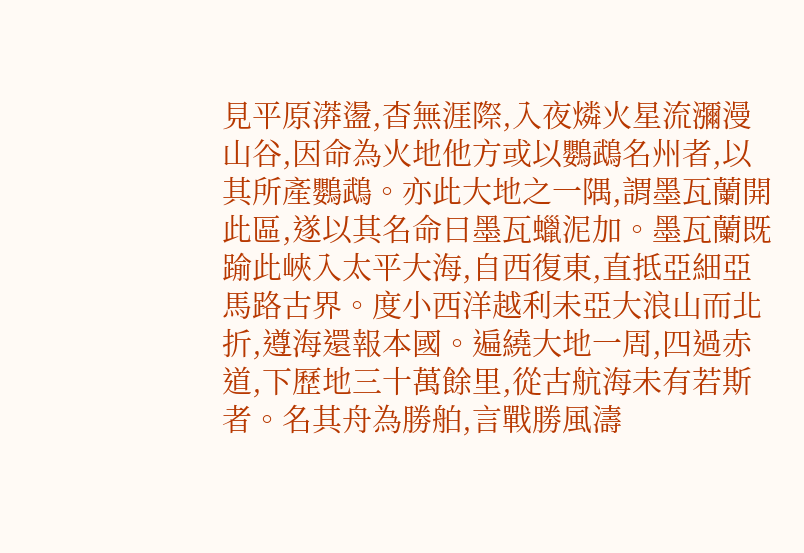見平原漭盪,杳無涯際,入夜燐火星流瀰漫山谷,因命為火地他方或以鸚鵡名州者,以其所產鸚鵡。亦此大地之一隅,謂墨瓦蘭開此區,遂以其名命曰墨瓦蠟泥加。墨瓦蘭既踰此峽入太平大海,自西復東,直抵亞細亞馬路古界。度小西洋越利未亞大浪山而北折,遵海還報本國。遍繞大地一周,四過赤道,下歷地三十萬餘里,從古航海未有若斯者。名其舟為勝舶,言戰勝風濤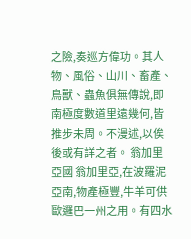之險,奏巡方偉功。其人物、風俗、山川、畜產、鳥獸、蟲魚俱無傳說,即南極度數道里遠幾何,皆推步未周。不漫述,以俟後或有詳之者。 翁加里亞國 翁加里亞,在波羅泥亞南,物產極豐,牛羊可供歐邏巴一州之用。有四水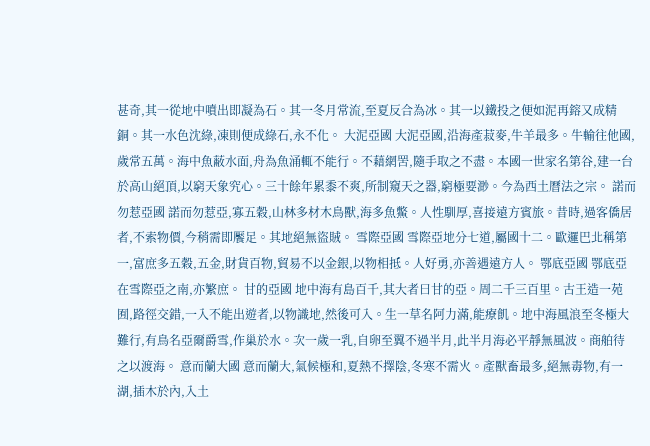甚奇,其一從地中噴出即凝為石。其一冬月常流,至夏反合為冰。其一以鐵投之便如泥再鎔又成精銅。其一水色沈綠,凍則便成綠石,永不化。 大泥亞國 大泥亞國,沿海產菽麥,牛羊最多。牛輸往他國,歲常五萬。海中魚蔽水面,舟為魚涌輒不能行。不藉網罟,隨手取之不盡。本國一世家名第谷,建一台於高山絕頂,以窮天象究心。三十餘年累黍不爽,所制窺天之器,窮極要渺。今為西土曆法之宗。 諾而勿惹亞國 諾而勿惹亞,寡五穀,山林多材木鳥獸,海多魚鱉。人性馴厚,喜接遠方賓旅。昔時,過客僑居者,不索物價,今稍需即饜足。其地絕無盜賊。 雪際亞國 雪際亞地分七道,屬國十二。歐邏巴北稱第一,富庶多五穀,五金,財貨百物,貿易不以金銀,以物相抵。人好勇,亦善遇遠方人。 鄂底亞國 鄂底亞在雪際亞之南,亦繁庶。 甘的亞國 地中海有島百千,其大者曰甘的亞。周二千三百里。古王造一苑囿,路徑交錯,一入不能出遊者,以物識地,然後可入。生一草名阿力滿,能療飢。地中海風浪至冬極大難行,有鳥名亞爾爵雪,作巢於水。次一歲一乳,自卵至翼不過半月,此半月海必平靜無風波。商舶待之以渡海。 意而蘭大國 意而蘭大,氣候極和,夏熱不擇陰,冬寒不需火。產獸畜最多,絕無毒物,有一湖,插木於內,入土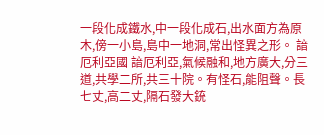一段化成鐵水,中一段化成石,出水面方為原木,傍一小島,島中一地洞,常出怪異之形。 諳厄利亞國 諳厄利亞,氣候融和,地方廣大,分三道,共學二所,共三十院。有怪石,能阻聲。長七丈,高二丈,隔石發大銃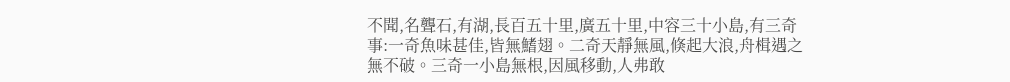不聞,名聾石,有湖,長百五十里,廣五十里,中容三十小島,有三奇事:一奇魚味甚佳,皆無鰭翅。二奇天靜無風,倏起大浪,舟楫遇之無不破。三奇一小島無根,因風移動,人弗敢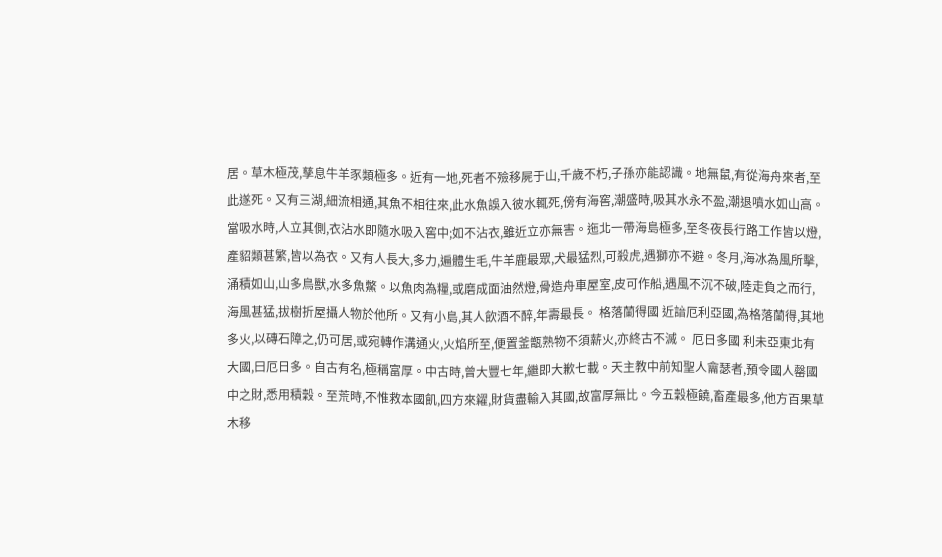居。草木極茂,孳息牛羊豕類極多。近有一地,死者不殮移屍于山,千歲不朽,子孫亦能認識。地無鼠,有從海舟來者,至此遂死。又有三湖,細流相通,其魚不相往來,此水魚誤入彼水輒死,傍有海窖,潮盛時,吸其水永不盈,潮退噴水如山高。當吸水時,人立其側,衣沾水即隨水吸入窖中;如不沾衣,雖近立亦無害。迤北一帶海島極多,至冬夜長行路工作皆以燈,產貂類甚繁,皆以為衣。又有人長大,多力,遍體生毛,牛羊鹿最眾,犬最猛烈,可殺虎,遇獅亦不避。冬月,海冰為風所擊,涌積如山,山多鳥獸,水多魚鱉。以魚肉為糧,或磨成面油然燈,骨造舟車屋室,皮可作船,遇風不沉不破,陸走負之而行,海風甚猛,拔樹折屋攝人物於他所。又有小島,其人飲酒不醉,年壽最長。 格落蘭得國 近諳厄利亞國,為格落蘭得,其地多火,以磚石障之,仍可居,或宛轉作溝通火,火焰所至,便置釜甑熟物不須薪火,亦終古不滅。 厄日多國 利未亞東北有大國,曰厄日多。自古有名,極稱富厚。中古時,曾大豐七年,繼即大歉七載。天主教中前知聖人龠瑟者,預令國人罄國中之財,悉用積穀。至荒時,不惟救本國飢,四方來糴,財貨盡輸入其國,故富厚無比。今五穀極饒,畜產最多,他方百果草木移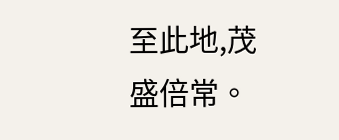至此地,茂盛倍常。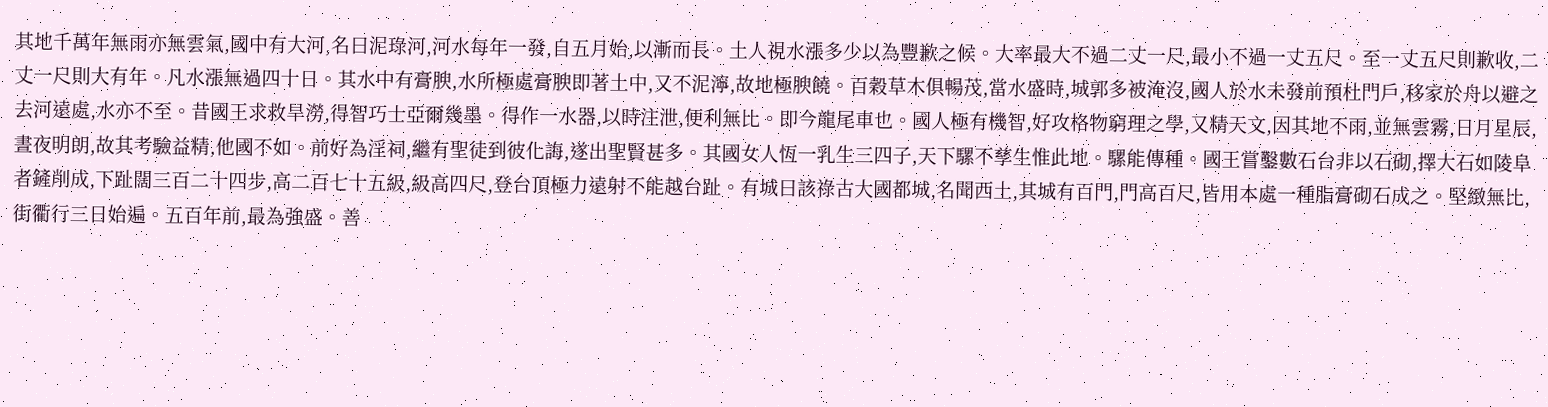其地千萬年無雨亦無雲氣,國中有大河,名曰泥琭河,河水每年一發,自五月始,以漸而長。土人視水漲多少以為豐歉之候。大率最大不過二丈一尺,最小不過一丈五尺。至一丈五尺則歉收,二丈一尺則大有年。凡水漲無過四十日。其水中有膏腴,水所極處膏腴即著土中,又不泥濘,故地極腴饒。百穀草木俱暢茂,當水盛時,城郭多被淹沒,國人於水未發前預杜門戶,移家於舟以避之去河遠處,水亦不至。昔國王求救旱澇,得智巧士亞爾幾墨。得作一水器,以時注泄,便利無比。即今龍尾車也。國人極有機智,好攻格物窮理之學,又精天文,因其地不雨,並無雲霧,日月星辰,晝夜明朗,故其考驗益精,他國不如。前好為淫祠,繼有聖徒到彼化誨,遂出聖賢甚多。其國女人恆一乳生三四子,天下騾不孳生惟此地。騾能傳種。國王嘗鑿數石台非以石砌,擇大石如陵阜者鏟削成,下趾闊三百二十四步,高二百七十五級,級高四尺,登台頂極力遠射不能越台趾。有城曰該祿古大國都城,名聞西土,其城有百門,門高百尺,皆用本處一種脂膏砌石成之。堅緻無比,街衢行三日始遍。五百年前,最為強盛。善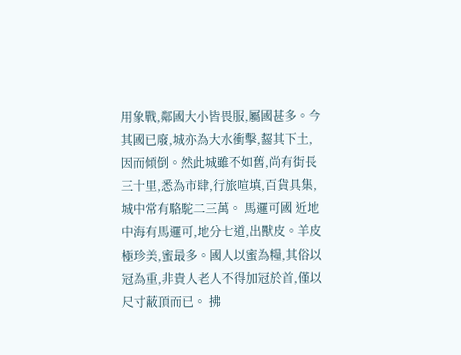用象戰,鄰國大小皆畏服,屬國甚多。今其國已廢,城亦為大水衝擊,齧其下土,因而傾倒。然此城雖不如舊,尚有街長三十里,悉為市肆,行旅喧填,百貨具集,城中常有駱駝二三萬。 馬邏可國 近地中海有馬邏可,地分七道,出獸皮。羊皮極珍美,蜜最多。國人以蜜為糧,其俗以冠為重,非貴人老人不得加冠於首,僅以尺寸蔽頂而已。 拂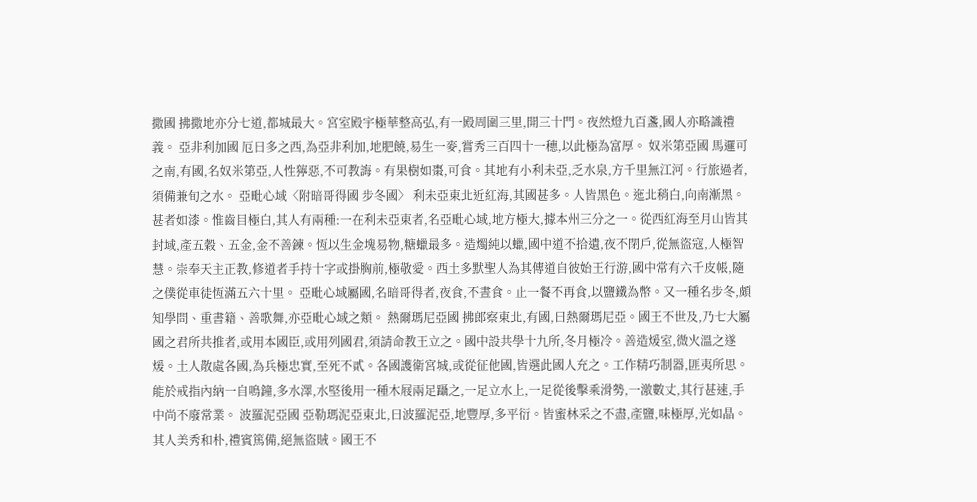撒國 拂撒地亦分七道,都城最大。宮室殿宇極華整高弘,有一殿周圍三里,開三十門。夜然燈九百盞,國人亦略識禮義。 亞非利加國 厄日多之西,為亞非利加,地肥饒,易生一麥,嘗秀三百四十一穗,以此極為富厚。 奴米第亞國 馬邏可之南,有國,名奴米第亞,人性獰惡,不可教誨。有果樹如棗,可食。其地有小利未亞,乏水泉,方千里無江河。行旅過者,須備兼旬之水。 亞毗心域〈附暗哥得國 步冬國〉 利未亞東北近紅海,其國甚多。人皆黑色。迤北稍白,向南漸黑。甚者如漆。惟齒目極白,其人有兩種:一在利未亞東者,名亞毗心域,地方極大,據本州三分之一。從西紅海至月山皆其封域,產五穀、五金,金不善鍊。恆以生金塊易物,糖蠟最多。造燭純以蠟,國中道不拾遺,夜不閉戶,從無盜寇,人極智慧。崇奉天主正教,修道者手持十字或掛胸前,極敬愛。西土多默聖人為其傳道自彼始王行游,國中常有六千皮帳,隨之僕從車徒恆滿五六十里。 亞毗心域屬國,名暗哥得者,夜食,不晝食。止一餐不再食,以鹽鐵為幣。又一種名步冬,頗知學問、重書籍、善歌舞,亦亞毗心域之類。 熱爾瑪尼亞國 拂郎察東北,有國,曰熱爾瑪尼亞。國王不世及,乃七大屬國之君所共推者,或用本國臣,或用列國君,須請命教王立之。國中設共學十九所,冬月極冷。善造煖室,微火溫之遂煖。土人散處各國,為兵極忠實,至死不貳。各國護衛宮城,或從征他國,皆選此國人充之。工作精巧制器,匪夷所思。能於戒指內納一自鳴鐘,多水澤,水堅後用一種木屐兩足躡之,一足立水上,一足從後擊乘滑勢,一激數丈,其行甚速,手中尚不廢常業。 波羅泥亞國 亞勒瑪泥亞東北,曰波羅泥亞,地豐厚,多平衍。皆蜜林采之不盡,產鹽,味極厚,光如晶。其人美秀和朴,禮賓篤備,絕無盜賊。國王不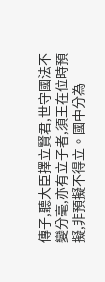傳子,聽大臣擇立賢君,世守國法不變分毫,亦有立子者,須王在位時預擬,非預擬不得立。國中分為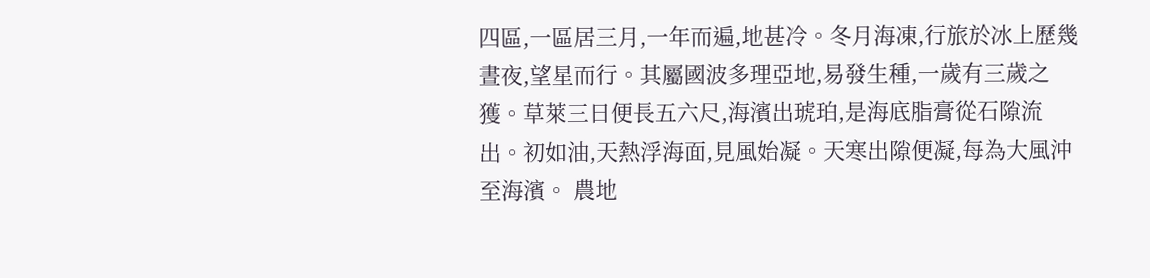四區,一區居三月,一年而遍,地甚冷。冬月海凍,行旅於冰上歷幾晝夜,望星而行。其屬國波多理亞地,易發生種,一歲有三歲之獲。草萊三日便長五六尺,海濱出琥珀,是海底脂膏從石隙流出。初如油,天熱浮海面,見風始凝。天寒出隙便凝,每為大風沖至海濱。 農地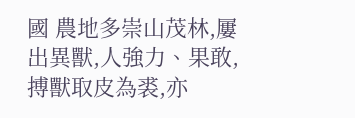國 農地多崇山茂林,屢出異獸,人強力、果敢,搏獸取皮為裘,亦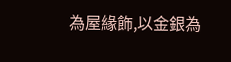為屋緣飾,以金銀為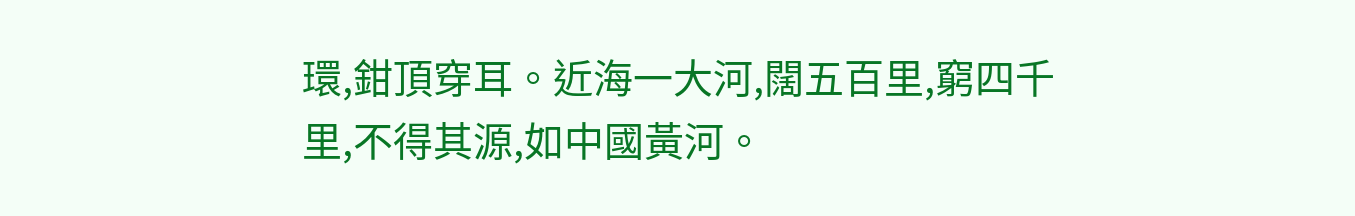環,鉗頂穿耳。近海一大河,闊五百里,窮四千里,不得其源,如中國黃河。